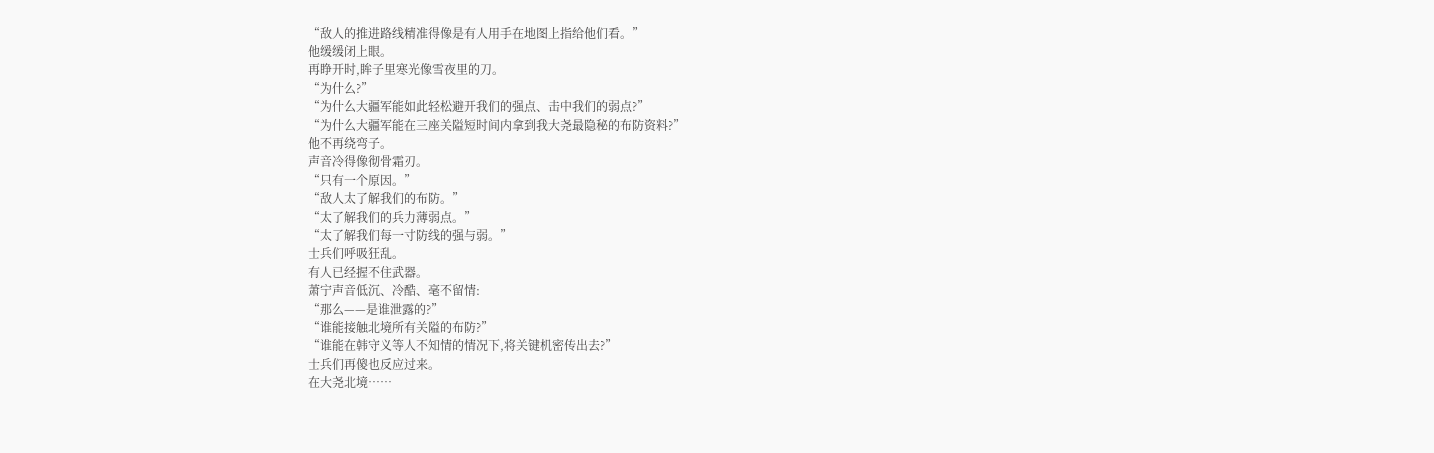“敌人的推进路线精准得像是有人用手在地图上指给他们看。”
他缓缓闭上眼。
再睁开时,眸子里寒光像雪夜里的刀。
“为什么?”
“为什么大疆军能如此轻松避开我们的强点、击中我们的弱点?”
“为什么大疆军能在三座关隘短时间内拿到我大尧最隐秘的布防资料?”
他不再绕弯子。
声音冷得像彻骨霜刃。
“只有一个原因。”
“敌人太了解我们的布防。”
“太了解我们的兵力薄弱点。”
“太了解我们每一寸防线的强与弱。”
士兵们呼吸狂乱。
有人已经握不住武器。
萧宁声音低沉、冷酷、毫不留情:
“那么——是谁泄露的?”
“谁能接触北境所有关隘的布防?”
“谁能在韩守义等人不知情的情况下,将关键机密传出去?”
士兵们再傻也反应过来。
在大尧北境……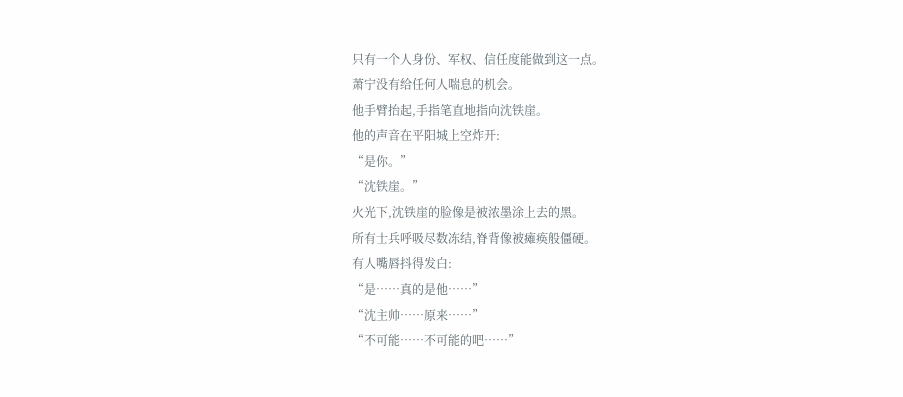只有一个人身份、军权、信任度能做到这一点。
萧宁没有给任何人喘息的机会。
他手臂抬起,手指笔直地指向沈铁崖。
他的声音在平阳城上空炸开:
“是你。”
“沈铁崖。”
火光下,沈铁崖的脸像是被浓墨涂上去的黑。
所有士兵呼吸尽数冻结,脊背像被瘫痪般僵硬。
有人嘴唇抖得发白:
“是……真的是他……”
“沈主帅……原来……”
“不可能……不可能的吧……”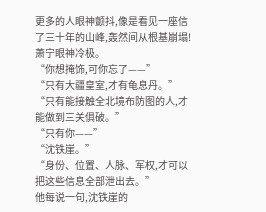更多的人眼神颤抖,像是看见一座信了三十年的山峰,轰然间从根基崩塌!
萧宁眼神冷极。
“你想掩饰,可你忘了——”
“只有大疆皇室,才有龟息丹。”
“只有能接触全北境布防图的人,才能做到三关俱破。”
“只有你——”
“沈铁崖。”
“身份、位置、人脉、军权,才可以把这些信息全部泄出去。”
他每说一句,沈铁崖的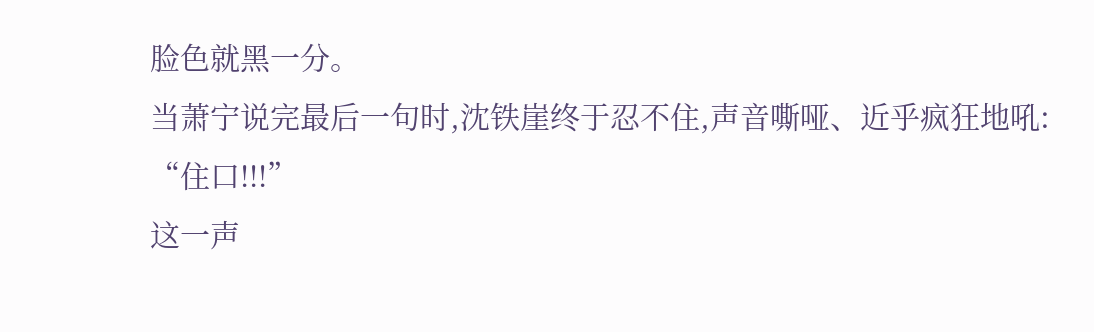脸色就黑一分。
当萧宁说完最后一句时,沈铁崖终于忍不住,声音嘶哑、近乎疯狂地吼:
“住口!!!”
这一声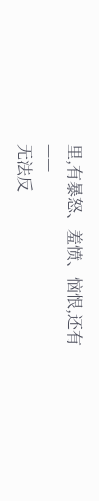里,有暴怒、羞愤、恼恨,还有——
无法反